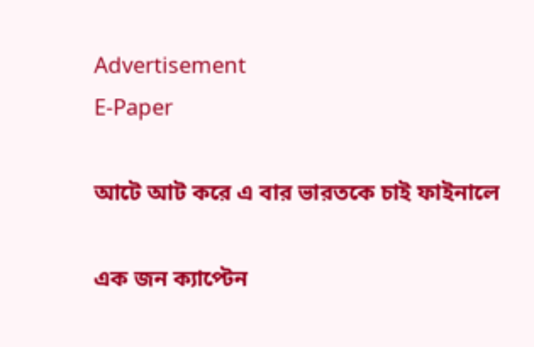Advertisement
E-Paper

আটে আট করে এ বার ভারতকে চাই ফাইনালে

এক জন ক্যাপ্টেন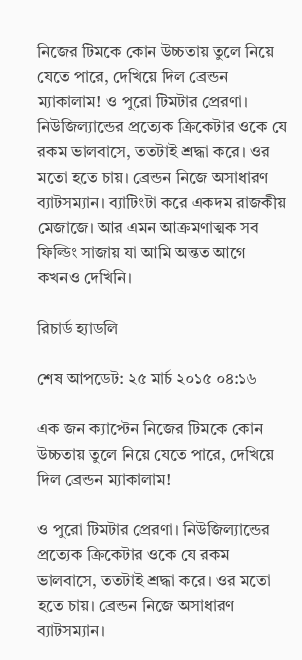নিজের টিমকে কোন উচ্চতায় তুলে নিয়ে যেতে পারে, দেখিয়ে দিল ব্রেন্ডন ম্যাকালাম! ও পুরো টিমটার প্রেরণা। নিউজিল্যান্ডের প্রত্যেক ক্রিকেটার ওকে যে রকম ভালবাসে, ততটাই শ্রদ্ধা করে। ওর মতো হতে চায়। ব্রেন্ডন নিজে অসাধারণ ব্যাটসম্যান। ব্যাটিংটা করে একদম রাজকীয় মেজাজে। আর এমন আক্রমণাত্মক সব ফিল্ডিং সাজায় যা আমি অন্তত আগে কখনও দেখিনি।

রিচার্ড হ্যাডলি

শেষ আপডেট: ২৫ মার্চ ২০১৫ ০৪:১৬

এক জন ক্যাপ্টেন নিজের টিমকে কোন উচ্চতায় তুলে নিয়ে যেতে পারে, দেখিয়ে দিল ব্রেন্ডন ম্যাকালাম!

ও পুরো টিমটার প্রেরণা। নিউজিল্যান্ডের প্রত্যেক ক্রিকেটার ওকে যে রকম ভালবাসে, ততটাই শ্রদ্ধা করে। ওর মতো হতে চায়। ব্রেন্ডন নিজে অসাধারণ ব্যাটসম্যান।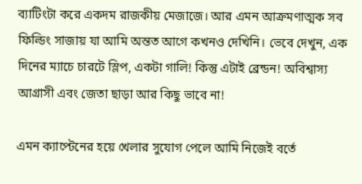ব্যাটিংটা করে একদম রাজকীয় মেজাজে। আর এমন আক্রমণাত্মক সব ফিল্ডিং সাজায় যা আমি অন্তত আগে কখনও দেখিনি। ভেবে দেখুন, এক দিনের ম্যাচে চারটে স্লিপ, একটা গালি! কিন্তু এটাই ব্রেন্ডন! অবিশ্বাস্য আগ্রাসী এবং জেতা ছাড়া আর কিছু ভাবে না!

এমন ক্যাপ্টেনের হয়ে খেলার সুযোগ পেলে আমি নিজেই বর্তে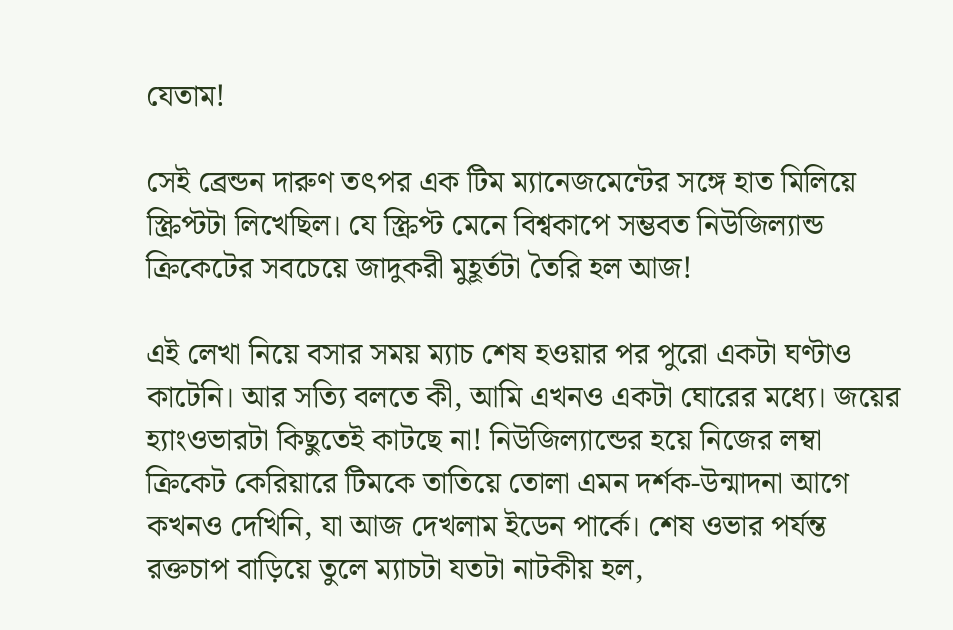যেতাম!

সেই ব্রেন্ডন দারুণ তৎপর এক টিম ম্যানেজমেন্টের সঙ্গে হাত মিলিয়ে স্ক্রিপ্টটা লিখেছিল। যে স্ক্রিপ্ট মেনে বিশ্বকাপে সম্ভবত নিউজিল্যান্ড ক্রিকেটের সবচেয়ে জাদুকরী মুহূর্তটা তৈরি হল আজ!

এই লেখা নিয়ে বসার সময় ম্যাচ শেষ হওয়ার পর পুরো একটা ঘণ্টাও কাটেনি। আর সত্যি বলতে কী, আমি এখনও একটা ঘোরের মধ্যে। জয়ের হ্যাংওভারটা কিছুতেই কাটছে না! নিউজিল্যান্ডের হয়ে নিজের লম্বা ক্রিকেট কেরিয়ারে টিমকে তাতিয়ে তোলা এমন দর্শক-উন্মাদনা আগে কখনও দেখিনি, যা আজ দেখলাম ইডেন পার্কে। শেষ ওভার পর্যন্ত রক্তচাপ বাড়িয়ে তুলে ম্যাচটা যতটা নাটকীয় হল,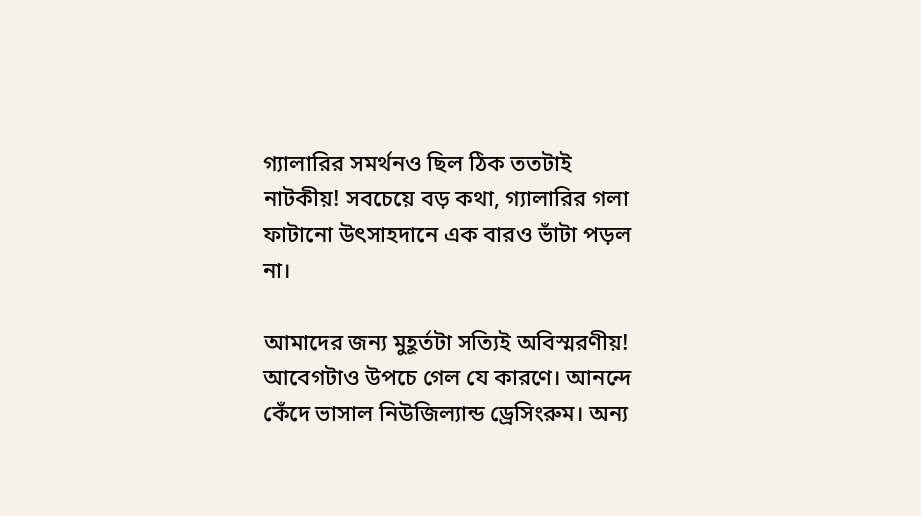গ্যালারির সমর্থনও ছিল ঠিক ততটাই নাটকীয়! সবচেয়ে বড় কথা, গ্যালারির গলা ফাটানো উৎসাহদানে এক বারও ভাঁটা পড়ল না।

আমাদের জন্য মুহূর্তটা সত্যিই অবিস্মরণীয়! আবেগটাও উপচে গেল যে কারণে। আনন্দে কেঁদে ভাসাল নিউজিল্যান্ড ড্রেসিংরুম। অন্য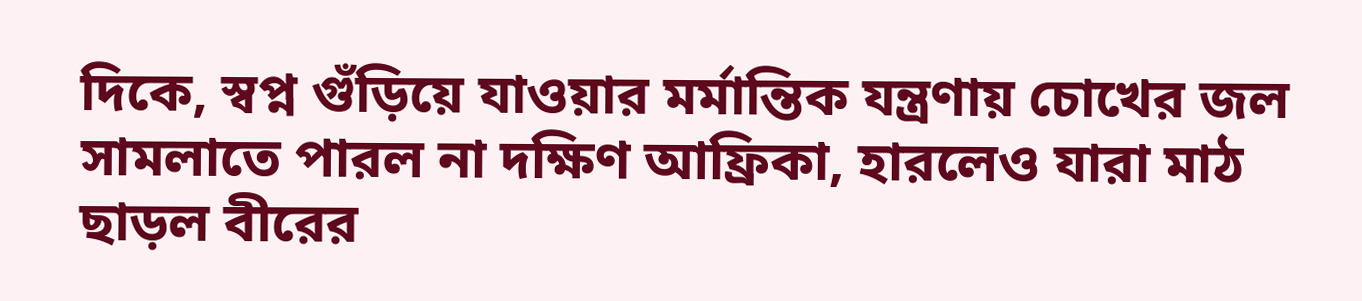দিকে, স্বপ্ন গুঁড়িয়ে যাওয়ার মর্মান্তিক যন্ত্রণায় চোখের জল সামলাতে পারল না দক্ষিণ আফ্রিকা, হারলেও যারা মাঠ ছাড়ল বীরের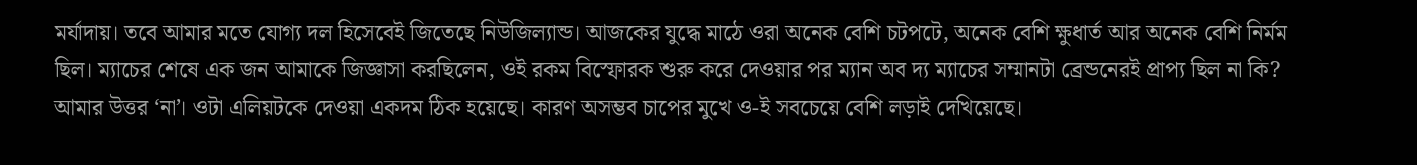মর্যাদায়। তবে আমার মতে যোগ্য দল হিসেবেই জিতেছে নিউজিল্যান্ড। আজকের যুদ্ধে মাঠে ওরা অনেক বেশি চটপটে, অনেক বেশি ক্ষুধার্ত আর অনেক বেশি নির্মম ছিল। ম্যাচের শেষে এক জন আমাকে জিজ্ঞাসা করছিলেন, ওই রকম বিস্ফোরক শুরু করে দেওয়ার পর ম্যান অব দ্য ম্যাচের সম্মানটা ব্রেন্ডনেরই প্রাপ্য ছিল না কি? আমার উত্তর ‘না’। ওটা এলিয়টকে দেওয়া একদম ঠিক হয়েছে। কারণ অসম্ভব চাপের মুখে ও-ই সবচেয়ে বেশি লড়াই দেখিয়েছে।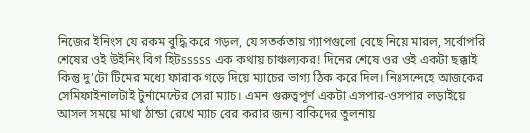নিজের ইনিংস যে রকম বুদ্ধি করে গড়ল, যে সতর্কতায় গ্যাপগুলো বেছে নিয়ে মারল, সর্বোপরি শেষের ওই উইনিং বিগ হিটsssss এক কথায় চাঞ্চল্যকর! দিনের শেষে ওর ওই একটা ছক্কাই কিন্তু দু’টো টিমের মধ্যে ফারাক গড়ে দিয়ে ম্যাচের ভাগ্য ঠিক করে দিল। নিঃসন্দেহে আজকের সেমিফাইনালটাই টুর্নামেন্টের সেরা ম্যাচ। এমন গুরুত্বপূর্ণ একটা এসপার-ওসপার লড়াইয়ে আসল সময়ে মাথা ঠান্ডা রেখে ম্যাচ বের করার জন্য বাকিদের তুলনায়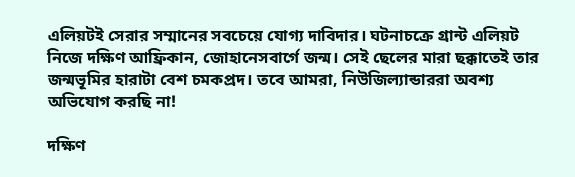এলিয়টই সেরার সম্মানের সবচেয়ে যোগ্য দাবিদার। ঘটনাচক্রে গ্রান্ট এলিয়ট নিজে দক্ষিণ আফ্রিকান, জোহানেসবার্গে জন্ম। সেই ছেলের মারা ছক্কাতেই তার জন্মভূমির হারাটা বেশ চমকপ্রদ। তবে আমরা, নিউজিল্যান্ডাররা অবশ্য অভিযোগ করছি না!

দক্ষিণ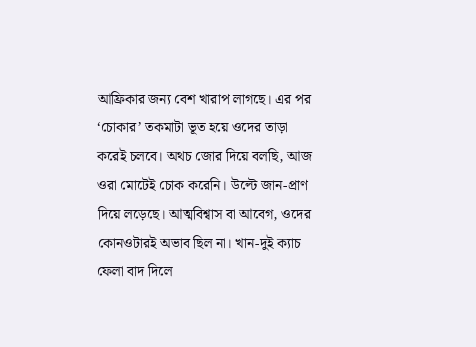আফ্রিকার জন্য বেশ খারাপ লাগছে। এর পর ‘চোকার’ তকমাটা ভূত হয়ে ওদের তাড়া করেই চলবে। অথচ জোর দিয়ে বলছি, আজ ওরা মোটেই চোক করেনি। উল্টে জান-প্রাণ দিয়ে লড়েছে। আত্মবিশ্বাস বা আবেগ, ওদের কোনওটারই অভাব ছিল না। খান-দুই ক্যাচ ফেলা বাদ দিলে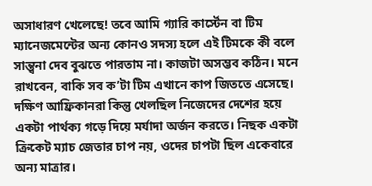অসাধারণ খেলেছে! তবে আমি গ্যারি কার্স্টেন বা টিম ম্যানেজমেন্টের অন্য কোনও সদস্য হলে এই টিমকে কী বলে সান্ত্বনা দেব বুঝতে পারতাম না। কাজটা অসম্ভব কঠিন। মনে রাখবেন, বাকি সব ক’টা টিম এখানে কাপ জিততে এসেছে। দক্ষিণ আফ্রিকানরা কিন্তু খেলছিল নিজেদের দেশের হয়ে একটা পার্থক্য গড়ে দিয়ে মর্যাদা অর্জন করতে। নিছক একটা ক্রিকেট ম্যাচ জেতার চাপ নয়, ওদের চাপটা ছিল একেবারে অন্য মাত্রার।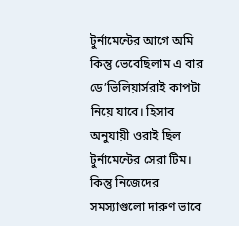টুর্নামেন্টের আগে অমি কিন্তু ভেবেছিলাম এ বার ডে’ভিলিয়ার্সরাই কাপটা নিয়ে যাবে। হিসাব অনুযায়ী ওরাই ছিল টুর্নামেন্টের সেরা টিম। কিন্তু নিজেদের সমস্যাগুলো দারুণ ভাবে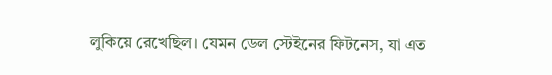লুকিয়ে রেখেছিল। যেমন ডেল স্টেইনের ফিটনেস, যা এত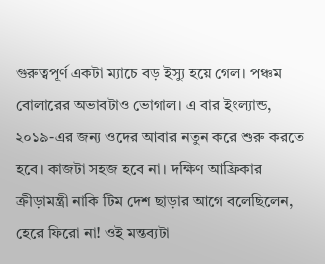গুরুত্বপূর্ণ একটা ম্যাচে বড় ইস্যু হয়ে গেল। পঞ্চম বোলারের অভাবটাও ভোগাল। এ বার ইংল্যান্ড, ২০১৯-এর জন্য ওদের আবার নতুন করে শুরু করতে হবে। কাজটা সহজ হবে না। দক্ষিণ আফ্রিকার ক্রীড়ামন্ত্রী নাকি টিম দেশ ছাড়ার আগে বলেছিলেন, হেরে ফিরো না! ওই মন্তব্যটা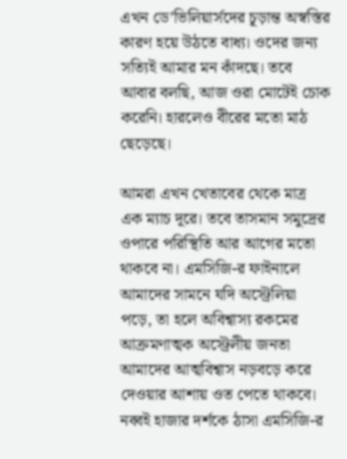এখন ডে’ভিলিয়ার্সদের চূড়ান্ত অস্বস্তির কারণ হয়ে উঠতে বাধ্য। ওদের জন্য সত্যিই আমার মন কাঁদছে। তবে আবার বলছি, আজ ওরা মোটেই চোক করেনি। হারলেও বীরের মতো মাঠ ছেড়েছে।

আমরা এখন খেতাবের থেকে মাত্র এক ম্যাচ দূরে। তবে তাসমান সমুদ্রের ওপারে পরিস্থিতি আর আগের মতো থাকবে না। এমসিজি-র ফাইনালে আমাদের সামনে যদি অস্ট্রেলিয়া পড়ে, তা হলে অবিশ্বাস্য রকমের আক্রমণাত্মক অস্ট্রেলীয় জনতা আমাদের আত্মবিশ্বাস নড়বড়ে করে দেওয়ার আশায় ওত পেতে থাকবে। নব্বই হাজার দর্শকে ঠাসা এমসিজি-র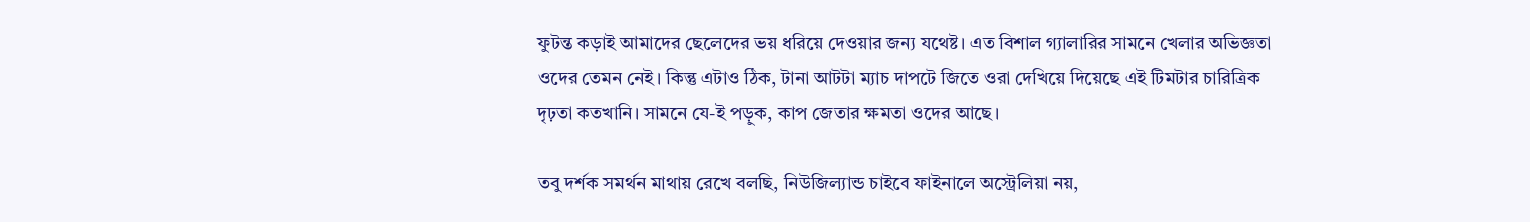ফুটন্ত কড়াই আমাদের ছেলেদের ভয় ধরিয়ে দেওয়ার জন্য যথেষ্ট। এত বিশাল গ্যালারির সামনে খেলার অভিজ্ঞতা ওদের তেমন নেই। কিন্তু এটাও ঠিক, টানা আটটা ম্যাচ দাপটে জিতে ওরা দেখিয়ে দিয়েছে এই টিমটার চারিত্রিক দৃঢ়তা কতখানি। সামনে যে-ই পড়ুক, কাপ জেতার ক্ষমতা ওদের আছে।

তবু দর্শক সমর্থন মাথায় রেখে বলছি, নিউজিল্যান্ড চাইবে ফাইনালে অস্ট্রেলিয়া নয়,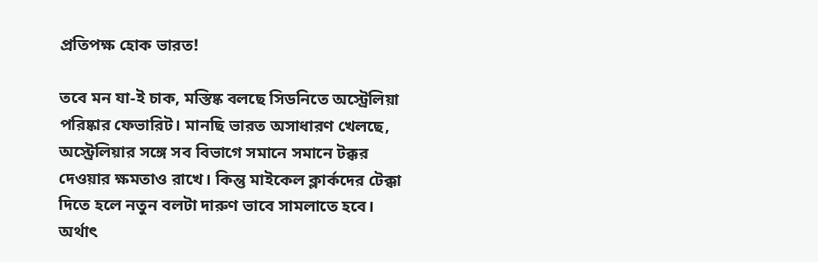প্রতিপক্ষ হোক ভারত!

তবে মন যা-ই চাক, মস্তিষ্ক বলছে সিডনিতে অস্ট্রেলিয়া পরিষ্কার ফেভারিট। মানছি ভারত অসাধারণ খেলছে, অস্ট্রেলিয়ার সঙ্গে সব বিভাগে সমানে সমানে টক্কর দেওয়ার ক্ষমতাও রাখে। কিন্তু মাইকেল ক্লার্কদের টেক্কা দিতে হলে নতুন বলটা দারুণ ভাবে সামলাতে হবে। অর্থাৎ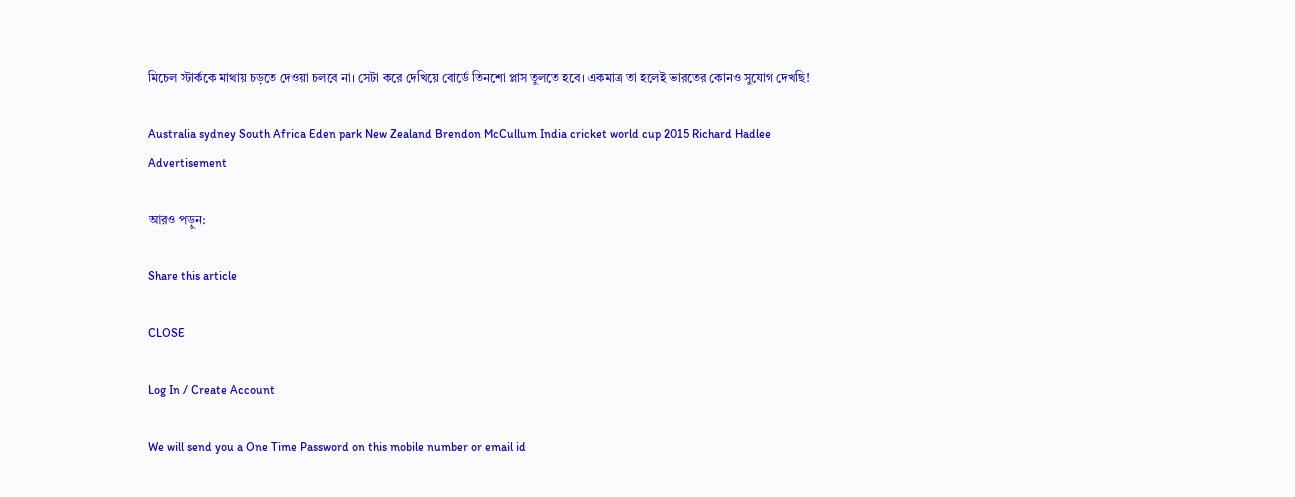মিচেল স্টার্ককে মাথায় চড়তে দেওয়া চলবে না। সেটা করে দেখিয়ে বোর্ডে তিনশো প্লাস তুলতে হবে। একমাত্র তা হলেই ভারতের কোনও সুযোগ দেখছি!

Australia sydney South Africa Eden park New Zealand Brendon McCullum India cricket world cup 2015 Richard Hadlee
Advertisement

আরও পড়ুন:

Share this article

CLOSE

Log In / Create Account

We will send you a One Time Password on this mobile number or email id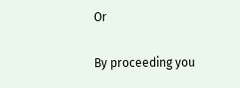Or

By proceeding you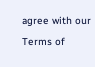agree with our Terms of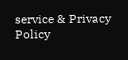service & Privacy Policy